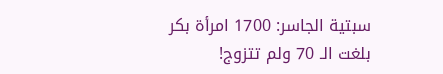سبتية الجاسر: 1700 امرأة بكر بلغت الـ 70 ولم تتزوج!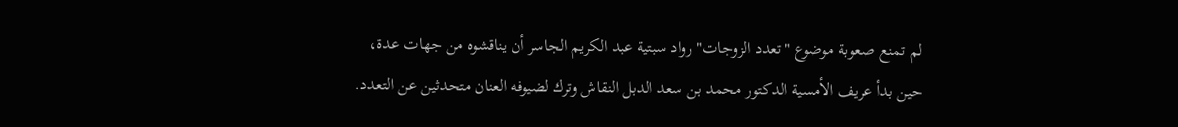لم تمنع صعوبة موضوع "تعدد الزوجات" رواد سبتية عبد الكريم الجاسر أن يناقشوه من جهات عدة، حين بدأ عريف الأمسية الدكتور محمد بن سعد الدبل النقاش وترك لضيوفه العنان متحدثين عن التعدد.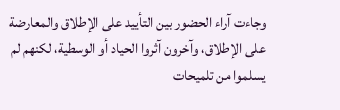وجاءت آراء الحضور بين التأييد على الإطلاق والمعارضة على الإطلاق، وآخرون آثروا الحياد أو الوسطية، لكنهم لم يسلموا من تلميحات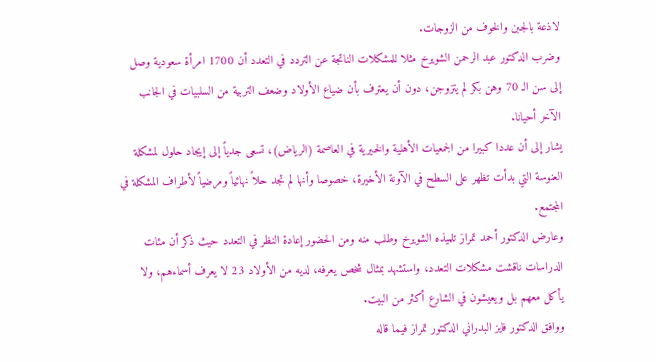لاذعة بالجبن والخوف من الزوجات.
وضرب الدكتور عبد الرحمن الشويرخ مثلا للمشكلات الناتجة عن التردد في التعدد أن 1700 امرأة سعودية وصل إلى سن الـ 70 وهن بكر لم يتزوجن، دون أن يعترف بأن ضياع الأولاد وضعف التربية من السلبيات في الجانب الآخر أحيانا.
يشار إلى أن عددا كبيرا من الجمعيات الأهلية والخيرية في العاصمة (الرياض)، تسعى جدياً إلى إيجاد حلول لمشكلة العنوسة التي بدأت تظهر على السطح في الآونة الأخيرة، خصوصا وأنها لم تجد حلاً نهائياً ومرضياً لأطراف المشكلة في المجتمع.
وعارض الدكتور أحمد تمراز تلميذه الشويرخ وطلب منه ومن الحضور إعادة النظر في التعدد حيث ذكر أن مئات الدراسات ناقشت مشكلات التعدد، واستشهد بمثال شخص يعرفه، لديه من الأولاد 23 لا يعرف أسماءهم، ولا يأكل معهم بل ويعيشون في الشارع أكثر من البيت.
ووافق الدكتور فايز البدراني الدكتور تمراز فيما قاله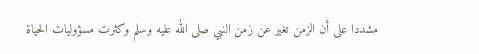مشددا على أن الزمن تغير عن زمن النبي صلى الله عليه وسلم وكثرت مسؤوليات الحياة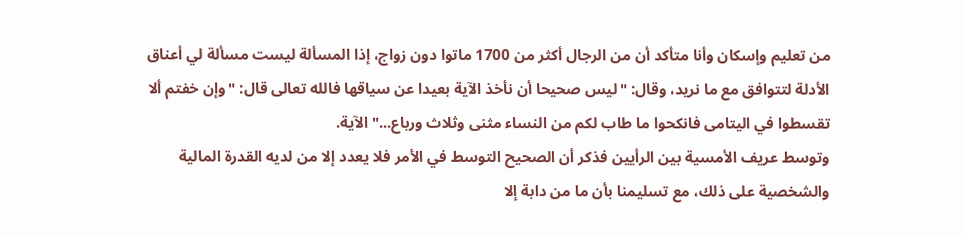من تعليم وإسكان وأنا متأكد أن من الرجال أكثر من 1700 ماتوا دون زواج، إذا المسألة ليست مسألة لي أعناق الأدلة لتتوافق مع ما نريد، وقال: "ليس صحيحا أن نأخذ الآية بعيدا عن سياقها فالله تعالى قال: "وإن خفتم ألا تقسطوا في اليتامى فانكحوا ما طاب لكم من النساء مثنى وثلاث ورباع..." الآية.
وتوسط عريف الأمسية بين الرأيين فذكر أن الصحيح التوسط في الأمر فلا يعدد إلا من لديه القدرة المالية والشخصية على ذلك، مع تسليمنا بأن ما من دابة إلا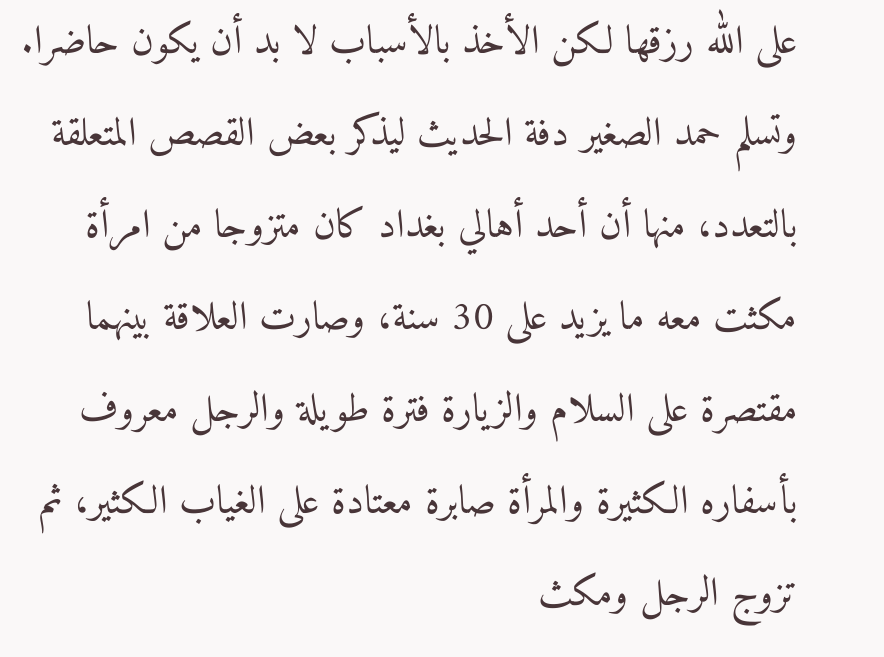على الله رزقها لكن الأخذ بالأسباب لا بد أن يكون حاضرا.
وتسلم حمد الصغير دفة الحديث ليذكر بعض القصص المتعلقة بالتعدد، منها أن أحد أهالي بغداد كان متزوجا من امرأة مكثت معه ما يزيد على 30 سنة، وصارت العلاقة بينهما مقتصرة على السلام والزيارة فترة طويلة والرجل معروف بأسفاره الكثيرة والمرأة صابرة معتادة على الغياب الكثير، ثم تزوج الرجل ومكث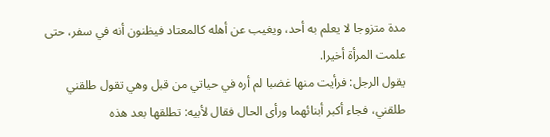مدة متزوجا لا يعلم به أحد، ويغيب عن أهله كالمعتاد فيظنون أنه في سفر، حتى علمت المرأة أخيرا.
يقول الرجل: فرأيت منها غضبا لم أره في حياتي من قبل وهي تقول طلقني طلقني، فجاء أكبر أبنائهما ورأى الحال فقال لأبيه: تطلقها بعد هذه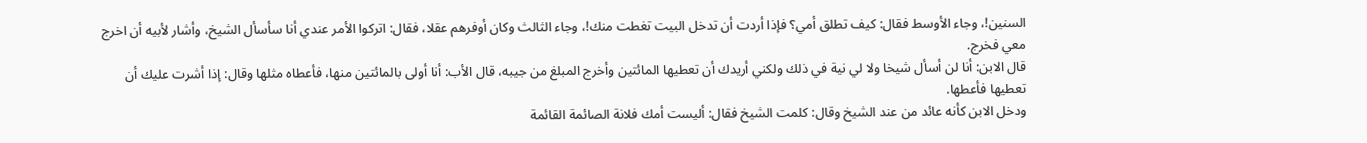السنين!، وجاء الأوسط فقال: كيف تطلق أمي؟ فإذا أردت أن تدخل البيت تغطت منك!، وجاء الثالث وكان أوفرهم عقلا، فقال: اتركوا الأمر عندي أنا سأسأل الشيخ، وأشار لأبيه أن اخرج معي فخرج.
قال الابن: أنا لن أسأل شيخا ولا لي نية في ذلك ولكني أريدك أن تعطيها المائتين وأخرج المبلغ من جيبه، قال الأب: أنا أولى بالمائتين منها، فأعطاه مثلها وقال: إذا أشرت عليك أن تعطيها فأعطها.
ودخل الابن كأنه عائد من عند الشيخ وقال: كلمت الشيخ فقال: أليست أمك فلانة الصائمة القائمة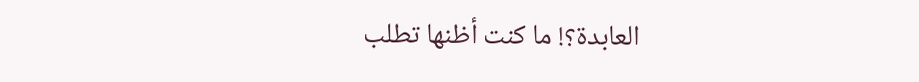العابدة؟! ما كنت أظنها تطلب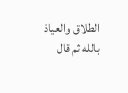الطلاق والعياذ بالله ثم قال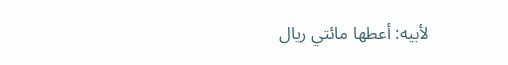لأبيه: أعطها مائتي ريال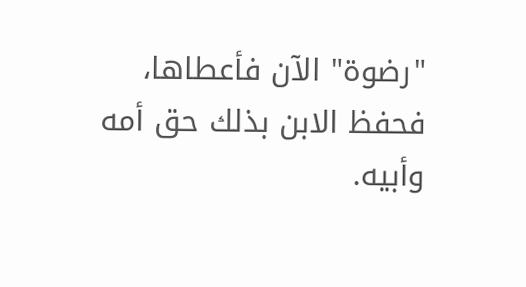"رضوة" الآن فأعطاها، فحفظ الابن بذلك حق أمه وأبيه.